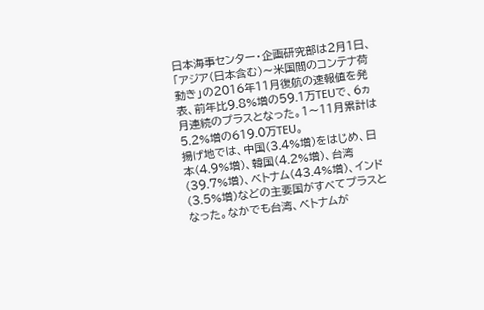日本海事センター・企画研究部は2月1日、「アジア(日本含む)〜米国間のコンテナ荷動き」の2016年11月復航の速報値を発表、前年比9.8%増の59.1万TEUで、6ヵ月連続のプラスとなった。1〜11月累計は5.2%増の619.0万TEU。
揚げ地では、中国(3.4%増)をはじめ、日本(4.9%増)、韓国(4.2%増)、台湾(39.7%増)、ベトナム(43.4%増)、インド(3.5%増)などの主要国がすべてプラスとなった。なかでも台湾、ベトナムが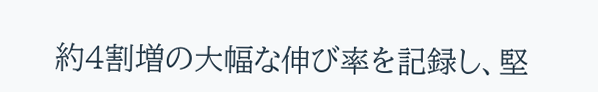約4割増の大幅な伸び率を記録し、堅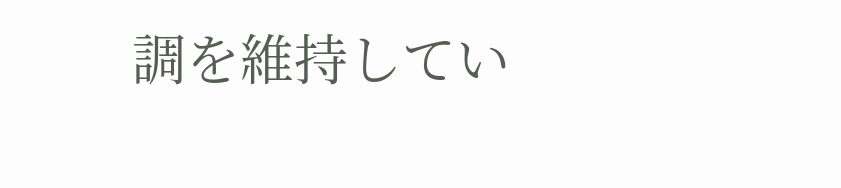調を維持してい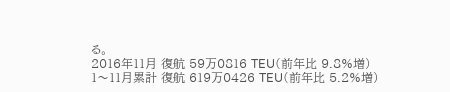る。
2016年11月 復航 59万0816 TEU(前年比 9.8%増)
1〜11月累計 復航 619万0426 TEU(前年比 5.2%増)